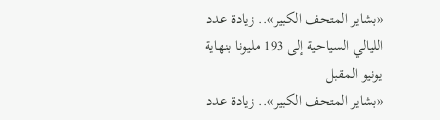«بشاير المتحف الكبير».. زيادة عدد الليالي السياحية إلى 193 مليونا بنهاية يونيو المقبل
«بشاير المتحف الكبير».. زيادة عدد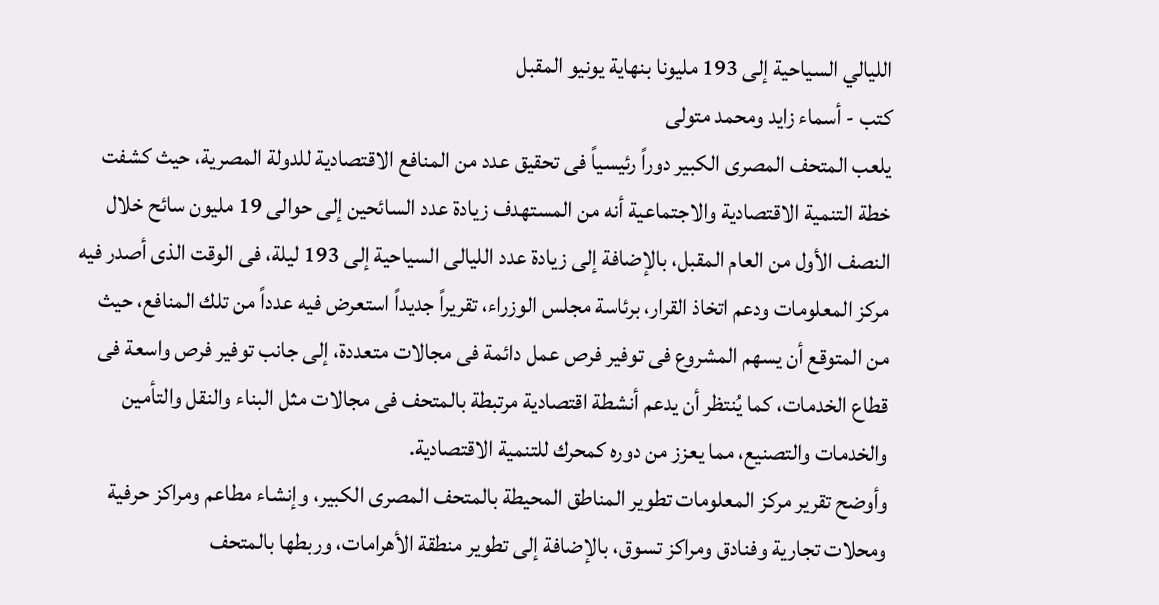الليالي السياحية إلى 193 مليونا بنهاية يونيو المقبل
كتب - أسماء زايد ومحمد متولى
يلعب المتحف المصرى الكبير دوراً رئيسياً فى تحقيق عدد من المنافع الاقتصادية للدولة المصرية، حيث كشفت خطة التنمية الاقتصادية والاجتماعية أنه من المستهدف زيادة عدد السائحين إلى حوالى 19 مليون سائح خلال النصف الأول من العام المقبل، بالإضافة إلى زيادة عدد الليالى السياحية إلى 193 ليلة، فى الوقت الذى أصدر فيه مركز المعلومات ودعم اتخاذ القرار، برئاسة مجلس الوزراء، تقريراً جديداً استعرض فيه عدداً من تلك المنافع، حيث من المتوقع أن يسهم المشروع فى توفير فرص عمل دائمة فى مجالات متعددة، إلى جانب توفير فرص واسعة فى قطاع الخدمات، كما يُنتظر أن يدعم أنشطة اقتصادية مرتبطة بالمتحف فى مجالات مثل البناء والنقل والتأمين والخدمات والتصنيع، مما يعزز من دوره كمحرك للتنمية الاقتصادية.
وأوضح تقرير مركز المعلومات تطوير المناطق المحيطة بالمتحف المصرى الكبير، وإنشاء مطاعم ومراكز حرفية ومحلات تجارية وفنادق ومراكز تسوق، بالإضافة إلى تطوير منطقة الأهرامات، وربطها بالمتحف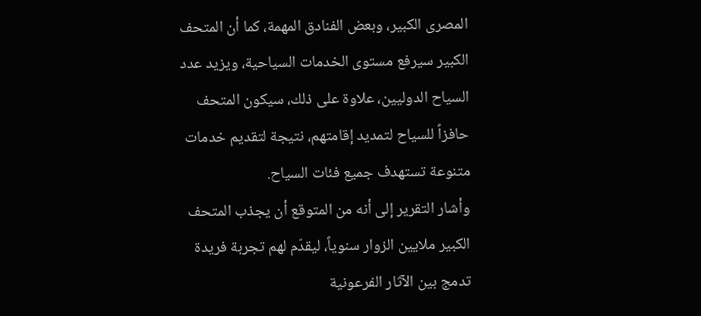المصرى الكبير، وبعض الفنادق المهمة، كما أن المتحف الكبير سيرفع مستوى الخدمات السياحية، ويزيد عدد السياح الدوليين، علاوة على ذلك، سيكون المتحف حافزاً للسياح لتمديد إقامتهم، نتيجة لتقديم خدمات متنوعة تستهدف جميع فئات السياح.
وأشار التقرير إلى أنه من المتوقع أن يجذب المتحف الكبير ملايين الزوار سنوياً، ليقدّم لهم تجربة فريدة تدمج بين الآثار الفرعونية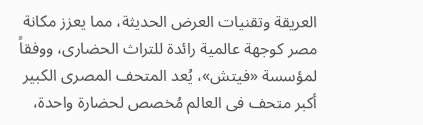العريقة وتقنيات العرض الحديثة، مما يعزز مكانة مصر كوجهة عالمية رائدة للتراث الحضارى، ووفقاً لمؤسسة «فيتش»، يُعد المتحف المصرى الكبير أكبر متحف فى العالم مُخصص لحضارة واحدة،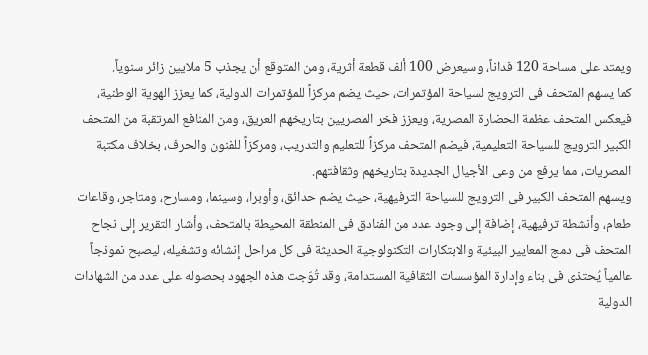ويمتد على مساحة 120 فداناً، وسيعرض 100 ألف قطعة أثرية، ومن المتوقع أن يجذب 5 ملايين زائر سنوياً.
كما يسهم المتحف فى الترويج لسياحة المؤتمرات، حيث يضم مركزاً للمؤتمرات الدولية، كما يعزز الهوية الوطنية، فيعكس المتحف عظمة الحضارة المصرية، ويعزز فخر المصريين بتاريخهم العريق، ومن المنافع المرتقبة من المتحف الكبير الترويج للسياحة التعليمية، فيضم المتحف مركزاً للتعليم والتدريب، ومركزاً للفنون والحرف، بخلاف مكتبة المصريات، مما يرفع من وعى الأجيال الجديدة بتاريخهم وثقافتهم.
ويسهم المتحف الكبير فى الترويج للسياحة الترفيهية، حيث يضم حدائق، وأوبرا، وسينما، ومسارح، ومتاجر، وقاعات طعام، وأنشطة ترفيهية، إضافة إلى وجود عدد من الفنادق فى المنطقة المحيطة بالمتحف، وأشار التقرير إلى نجاح المتحف فى دمج المعايير البيئية والابتكارات التكنولوجية الحديثة فى كل مراحل إنشائه وتشغيله، ليصبح نموذجاً عالمياً يُحتذى فى بناء وإدارة المؤسسات الثقافية المستدامة، وقد تُوّجت هذه الجهود بحصوله على عدد من الشهادات الدولية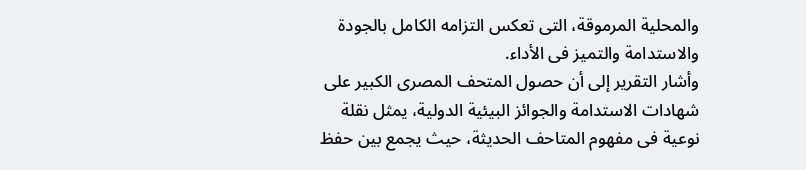والمحلية المرموقة، التى تعكس التزامه الكامل بالجودة والاستدامة والتميز فى الأداء.
وأشار التقرير إلى أن حصول المتحف المصرى الكبير على شهادات الاستدامة والجوائز البيئية الدولية، يمثل نقلة نوعية فى مفهوم المتاحف الحديثة، حيث يجمع بين حفظ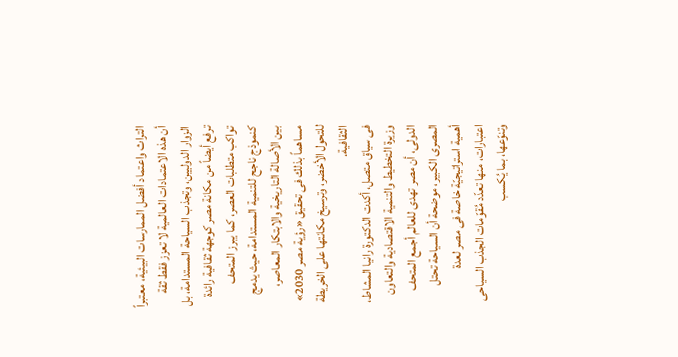التراث واعتماد أفضل الممارسات البيئية، معتبراً أن هذه الاعتمادات العالمية لا تعزز فقط ثقة الزوار الدوليين، وتجذب السياحة المستدامة، بل ترفع أيضاً من مكانة مصر كوجهة ثقافية رائدة تواكب متطلبات العصر، كما يبرز المتحف كنموذج ناجح للتنمية المستدامة، حيث يدمج بين الأصالة التاريخية والابتكار المعاصر، مساهماً بذلك فى تحقيق «رؤية مصر 2030» للتحول الأخضر، وترسيخ مكانتها على الخريطة الثقافية.
فى سياق متصل، أكدت الدكتورة رانيا المشاط، وزيرة التخطيط والتنمية الاقتصادية والتعاون الدولى، أن مصر تهدى للعالم أجمع المتحف المصرى الكبير، موضحة أن السياحة تحتل أهمية استراتيجيّة خاصة فى مصر لعدة اعتبارات، منها تعدّد مُقوّمات الجذب السياحى وتنوّعها، بما يُكسب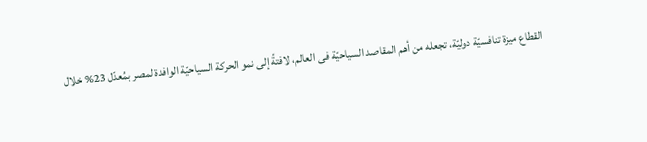القطاع ميزة تنافسيّة دوليّة، تجعله من أهم المقاصد السياحيّة فى العالم، لافتةً إلى نمو الحركة السياحيّة الوافدة لمصر بمُعدّل 23% خلال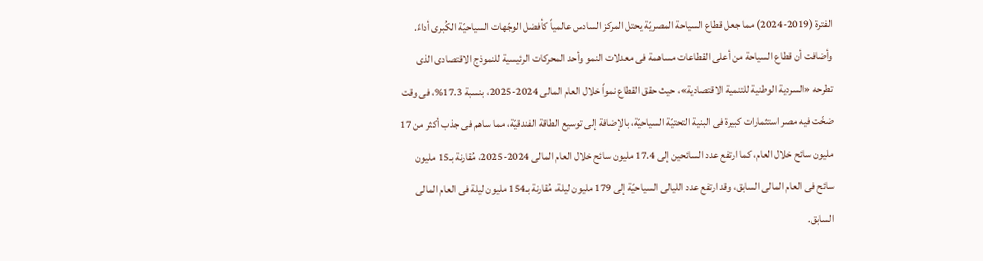الفترة (2019-2024) مما جعل قطاع السياحة المصريّة يحتل المركز السادس عالمياً كأفضل الوجّهات السياحيّة الكُبرى أداءً.
وأضافت أن قطاع السياحة من أعلى القطاعات مساهمة فى معدلات النمو وأحد المحركات الرئيسية للنموذج الاقتصادى الذى تطرحه «السردية الوطنية للتنمية الاقتصادية»، حيث حقق القطاع نمواً خلال العام المالى 2024-2025، بنسبة 17.3%، فى وقت ضخّت فيه مصر استثمارات كبيرة فى البنية التحتيّة السياحيّة، بالإضافة إلى توسيع الطاقة الفندقيّة، مما ساهم فى جذب أكثر من 17 مليون سائح خلال العام، كما ارتفع عدد السائحين إلى 17.4 مليون سائح خلال العام المالى 2024-2025، مُقارنة بـ15 مليون سائح فى العام المالى السابق، وقد ارتفع عدد الليالى السياحيّة إلى 179 مليون ليلة، مُقارنة بـ154 مليون ليلة فى العام المالى السابق.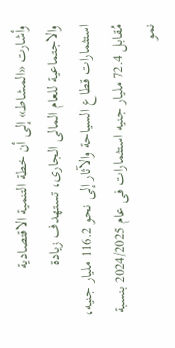وأشارت «المشاط» إلى أن خطة التنمية الاقتصادية والاجتماعية للعام المالى الجارى، تستهدف زيادة استثمارات قطاع السياحة والآثار إلى نحو 116.2 مليار جنيه، مُقابل 72.4 مليار جنيه استثمارات فى عام 2024/2025 بنسبة نمو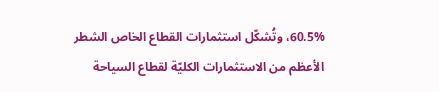60.5%، وتُشكّل استثمارات القطاع الخاص الشطر الأعظم من الاستثمارات الكليّة لقطاع السياحة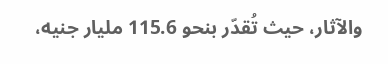والآثار، حيث تُقدّر بنحو 115.6 مليار جنيه،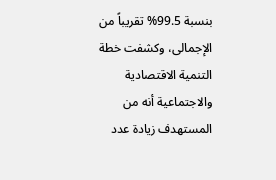بنسبة 99.5% تقريباً من الإجمالى، وكشفت خطة التنمية الاقتصادية والاجتماعية أنه من المستهدف زيادة عدد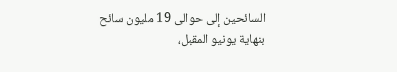السائحين إلى حوالى 19 مليون سائح بنهاية يونيو المقبل،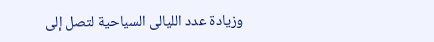وزيادة عدد الليالى السياحية لتصل إلى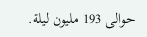حوالى 193 مليون ليلة.